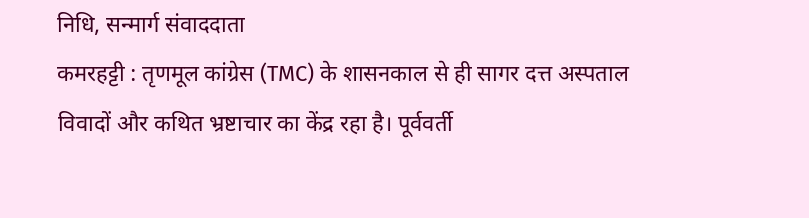निधि, सन्मार्ग संवाददाता
कमरहट्टी : तृणमूल कांग्रेस (TMC) के शासनकाल से ही सागर दत्त अस्पताल विवादों और कथित भ्रष्टाचार का केंद्र रहा है। पूर्ववर्ती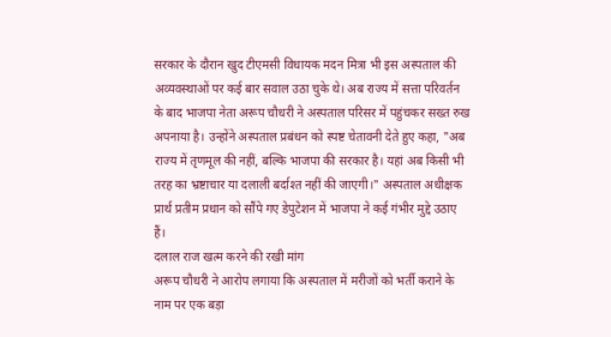सरकार के दौरान खुद टीएमसी विधायक मदन मित्रा भी इस अस्पताल की अव्यवस्थाओं पर कई बार सवाल उठा चुके थे। अब राज्य में सत्ता परिवर्तन के बाद भाजपा नेता अरूप चौधरी ने अस्पताल परिसर में पहुंचकर सख्त रुख अपनाया है। उन्होंने अस्पताल प्रबंधन को स्पष्ट चेतावनी देते हुए कहा, "अब राज्य में तृणमूल की नहीं, बल्कि भाजपा की सरकार है। यहां अब किसी भी तरह का भ्रष्टाचार या दलाली बर्दाश्त नहीं की जाएगी।" अस्पताल अधीक्षक प्रार्थ प्रतीम प्रधान को सौंपे गए डेपुटेशन में भाजपा ने कई गंभीर मुद्दे उठाए हैं।
दलाल राज खत्म करने की रखी मांग
अरूप चौधरी ने आरोप लगाया कि अस्पताल में मरीजों को भर्ती कराने के नाम पर एक बड़ा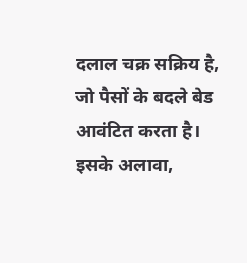दलाल चक्र सक्रिय है, जो पैसों के बदले बेड आवंटित करता है। इसके अलावा,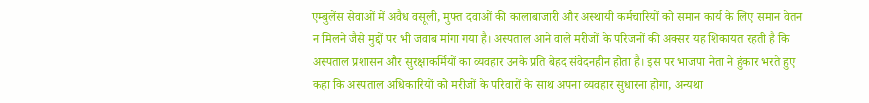एम्बुलेंस सेवाओं में अवैध वसूली, मुफ्त दवाओं की कालाबाजारी और अस्थायी कर्मचारियों को समान कार्य के लिए समान वेतन न मिलने जैसे मुद्दों पर भी जवाब मांगा गया है। अस्पताल आने वाले मरीजों के परिजनों की अक्सर यह शिकायत रहती है कि अस्पताल प्रशासन और सुरक्षाकर्मियों का व्यवहार उनके प्रति बेहद संवेदनहीन होता है। इस पर भाजपा नेता ने हुंकार भरते हुए कहा कि अस्पताल अधिकारियों को मरीजों के परिवारों के साथ अपना व्यवहार सुधारना होगा, अन्यथा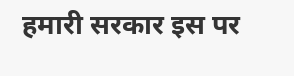हमारी सरकार इस पर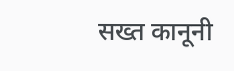सख्त कानूनी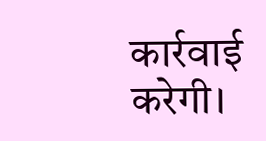कार्रवाई करेगी।